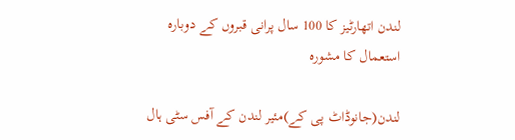لندن اتھارٹیز کا 100 سال پرانی قبروں کے دوبارہ استعمال کا مشورہ

لندن(جانوڈاٹ پی کے)مئیر لندن کے آفس سٹی ہال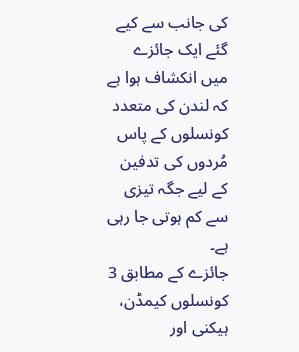کی جانب سے کیے گئے ایک جائزے میں انکشاف ہوا ہے کہ لندن کی متعدد کونسلوں کے پاس مُردوں کی تدفین کے لیے جگہ تیزی سے کم ہوتی جا رہی ہے۔
جائزے کے مطابق 3 کونسلوں کیمڈن، ہیکنی اور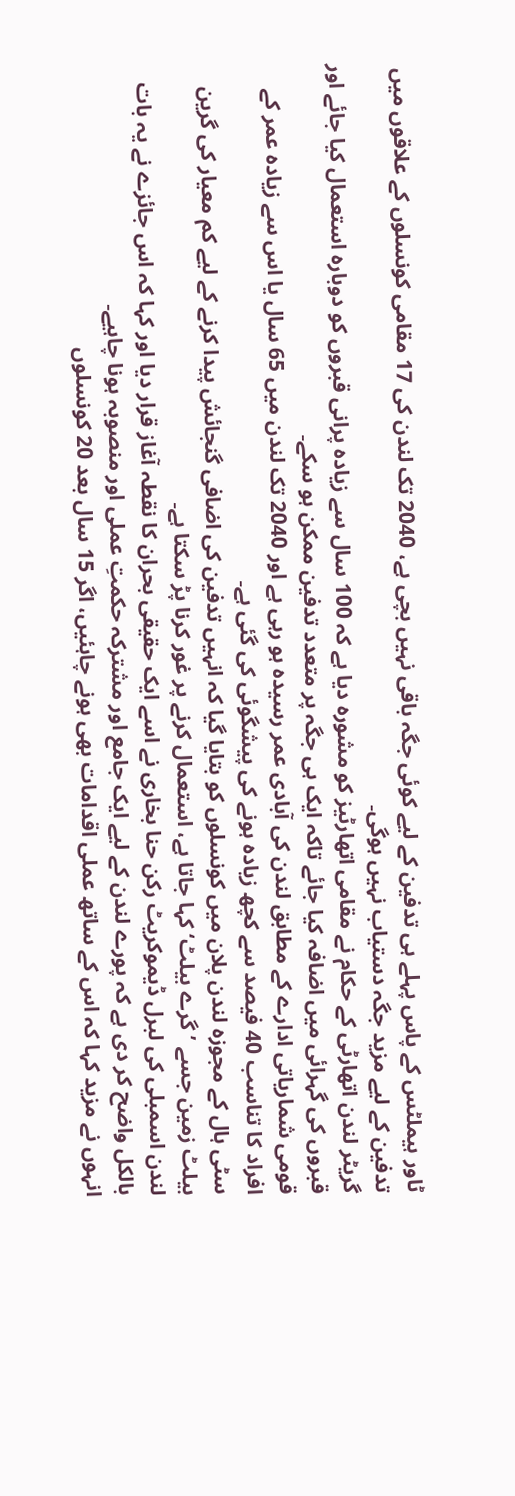ٹاور ہیملٹس کے پاس پہلے ہی تدفین کے لیے کوئی جگہ باقی نہیں بچی ہے، 2040 تک لندن کی 17 مقامی کونسلوں کے علاقوں میں تدفین کے لیے مزید جگہ دستیاب نہیں ہوگی۔
گریٹر لندن اتھارٹی کے حکام نے مقامی اتھارٹیز کو مشورہ دیا ہے کہ 100 سال سے زیادہ پرانی قبروں کو دوبارہ استعمال کیا جائے اور قبروں کی گہرائی میں اضافہ کیا جائے تاکہ ایک ہی جگہ پر متعدد تدفین ممکن ہو سکے۔
قومی شماریاتی ادارے کے مطابق لندن کی آبادی عمر رسیدہ ہو رہی ہے اور 2040 تک لندن میں 65 سال یا اس سے زیادہ عمر کے افراد کا تناسب 40 فیصد سے کچھ زیادہ ہونے کی پیشگوئی کی گئی ہے۔
سٹی ہال کے مجوزہ لندن پلان میں کونسلوں کو بتایا گیا کہ انہیں تدفین کی اضافی گنجائش پیدا کرنے کے لیے کم معیار کی گرین بیلٹ زمین جسے ’گرے بیلٹ‘ کہا جاتا ہے، استعمال کرنے پر غور کرنا پڑ سکتا ہے۔
لندن اسمبلی کی لبرل ڈیموکریٹ رکن حنا بخاری نے اسے ایک حقیقی بحران کا نقطہ آغاز قرار دیا اور کہا کہ اس جائزے نے یہ بات بالکل واضح کر دی ہے کہ پورے لندن کے لیے ایک جامع اور مشترکہ حکمتِ عملی اور منصوبہ ہونا چاہیے۔
انہوں نے مزید کہا کہ اس کے ساتھ عملی اقدامات بھی ہونے چاہئیں، اگر 15 سال بعد 20 کونسلوں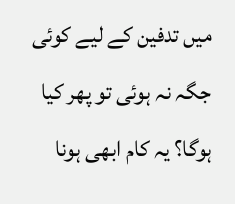میں تدفین کے لیے کوئی جگہ نہ ہوئی تو پھر کیا ہوگا؟ یہ کام ابھی ہونا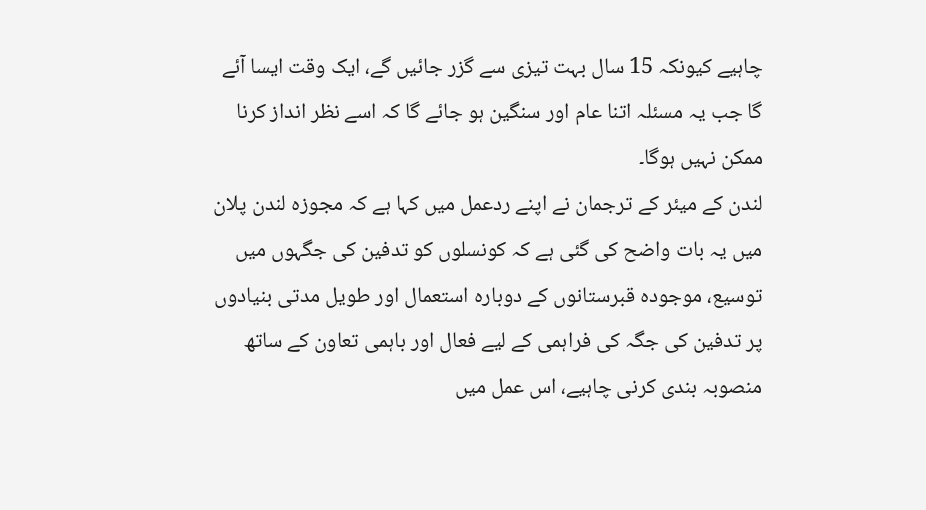چاہیے کیونکہ 15 سال بہت تیزی سے گزر جائیں گے، ایک وقت ایسا آئے گا جب یہ مسئلہ اتنا عام اور سنگین ہو جائے گا کہ اسے نظر انداز کرنا ممکن نہیں ہوگا۔
لندن کے میئر کے ترجمان نے اپنے ردعمل میں کہا ہے کہ مجوزہ لندن پلان میں یہ بات واضح کی گئی ہے کہ کونسلوں کو تدفین کی جگہوں میں توسیع، موجودہ قبرستانوں کے دوبارہ استعمال اور طویل مدتی بنیادوں پر تدفین کی جگہ کی فراہمی کے لیے فعال اور باہمی تعاون کے ساتھ منصوبہ بندی کرنی چاہیے، اس عمل میں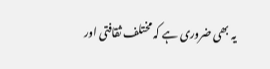یہ بھی ضروری ہے کہ مختلف ثقافتی اور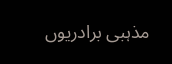مذہبی برادریوں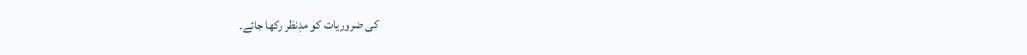کی ضروریات کو مدِنظر رکھا جائے۔